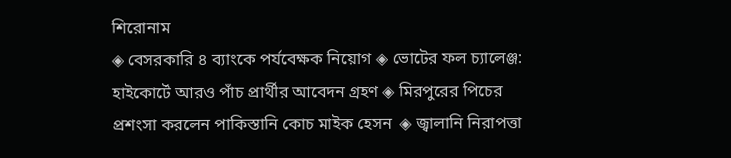শিরোনাম
◈ বেসরকারি ৪ ব্যাংকে পর্যবেক্ষক নিয়োগ ◈ ভোটের ফল চ্যালেঞ্জ: হাইকোর্টে আরও পাঁচ প্রার্থীর আবেদন গ্রহণ ◈ মিরপুরের পিচের প্রশংসা কর‌লেন পাকিস্তানি কোচ মাইক হেসন  ◈ জ্বালানি নিরাপত্তা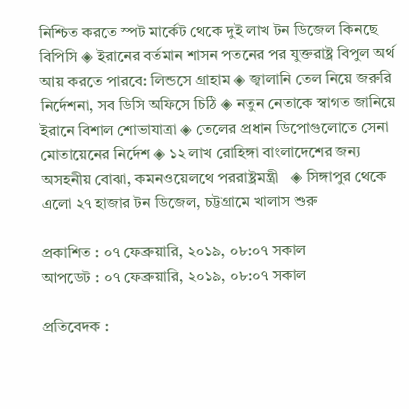নিশ্চিত করতে স্পট মার্কেট থেকে দুই লাখ টন ডিজেল কিনছে বিপিসি ◈ ইরানের বর্তমান শাসন পতনের পর যুক্তরাষ্ট্র বিপুল অর্থ আয় করতে পারবে: লিন্ডসে গ্রাহাম ◈ জ্বালানি তেল নিয়ে জরুরি নির্দেশনা, সব ডিসি অফিসে চিঠি ◈ নতুন নেতাকে স্বাগত জানিয়ে ইরানে বিশাল শোভাযাত্রা ◈ তেলের প্রধান ডিপোগুলোতে সেনা মোতায়েনের নির্দেশ ◈ ১২ লাখ রোহিঙ্গা বাংলাদেশের জন্য অসহনীয় বোঝা, কমনওয়েলথে পররাষ্ট্রমন্ত্রী   ◈ সিঙ্গাপুর থেকে এলো ২৭ হাজার টন ডিজেল, চট্টগ্রামে খালাস শুরু

প্রকাশিত : ০৭ ফেব্রুয়ারি, ২০১৯, ০৮:০৭ সকাল
আপডেট : ০৭ ফেব্রুয়ারি, ২০১৯, ০৮:০৭ সকাল

প্রতিবেদক :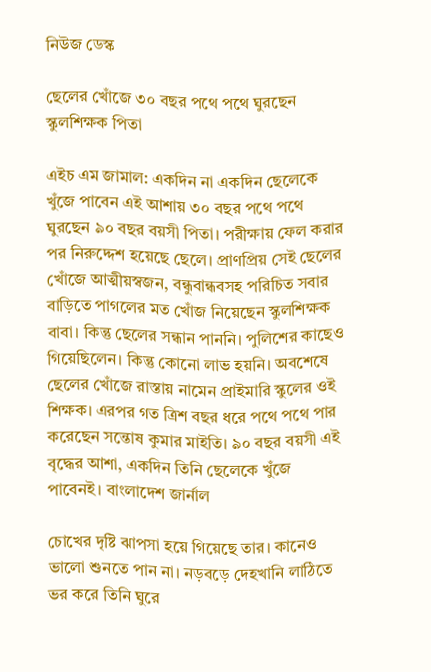নিউজ ডেস্ক

ছেলের খোঁজে ৩০ বছর পথে পথে ঘুরছেন স্কুলশিক্ষক পিতা

এইচ এম জামাল: একদিন না একদিন ছেলেকে খুঁজে পাবেন এই আশায় ৩০ বছর পথে পথে ঘুরছেন ৯০ বছর বয়সী পিতা। পরীক্ষায় ফেল করার পর নিরুদ্দেশ হয়েছে ছেলে। প্রাণপ্রিয় সেই ছেলের খোঁজে আত্মীয়স্বজন, বন্ধুবান্ধবসহ পরিচিত সবার বাড়িতে পাগলের মত খোঁজ নিয়েছেন স্কুলশিক্ষক বাবা। কিন্তু ছেলের সন্ধান পাননি। পুলিশের কাছেও গিয়েছিলেন। কিন্তু কোনো লাভ হয়নি। অবশেষে ছেলের খোঁজে রাস্তায় নামেন প্রাইমারি স্কুলের ওই শিক্ষক। এরপর গত ত্রিশ বছর ধরে পথে পথে পার করেছেন সন্তোষ কুমার মাইতি। ৯০ বছর বয়সী এই বৃদ্ধের আশা, একদিন তিনি ছেলেকে খুঁজে পাবেনই। বাংলাদেশ জার্নাল

চোখের দৃষ্টি ঝাপসা হয়ে গিয়েছে তার। কানেও ভালো শুনতে পান না। নড়বড়ে দেহখানি লাঠিতে ভর করে তিনি ঘুরে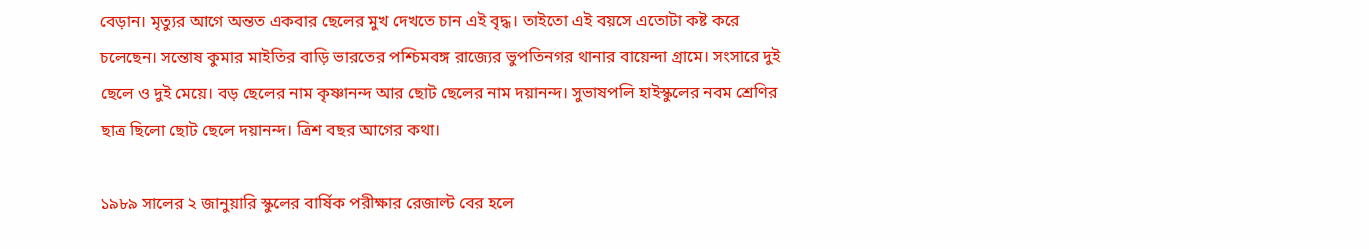বেড়ান। মৃত্যুর আগে অন্তত একবার ছেলের মুখ দেখতে চান এই বৃদ্ধ। তাইতো এই বয়সে এতোটা কষ্ট করে চলেছেন। সন্তোষ কুমার মাইতির বাড়ি ভারতের পশ্চিমবঙ্গ রাজ্যের ভুপতিনগর থানার বায়েন্দা গ্রামে। সংসারে দুই ছেলে ও দুই মেয়ে। বড় ছেলের নাম কৃষ্ণানন্দ আর ছোট ছেলের নাম দয়ানন্দ। সুভাষপলি হাইস্কুলের নবম শ্রেণির ছাত্র ছিলো ছোট ছেলে দয়ানন্দ। ত্রিশ বছর আগের কথা।

১৯৮৯ সালের ২ জানুয়ারি স্কুলের বার্ষিক পরীক্ষার রেজাল্ট বের হলে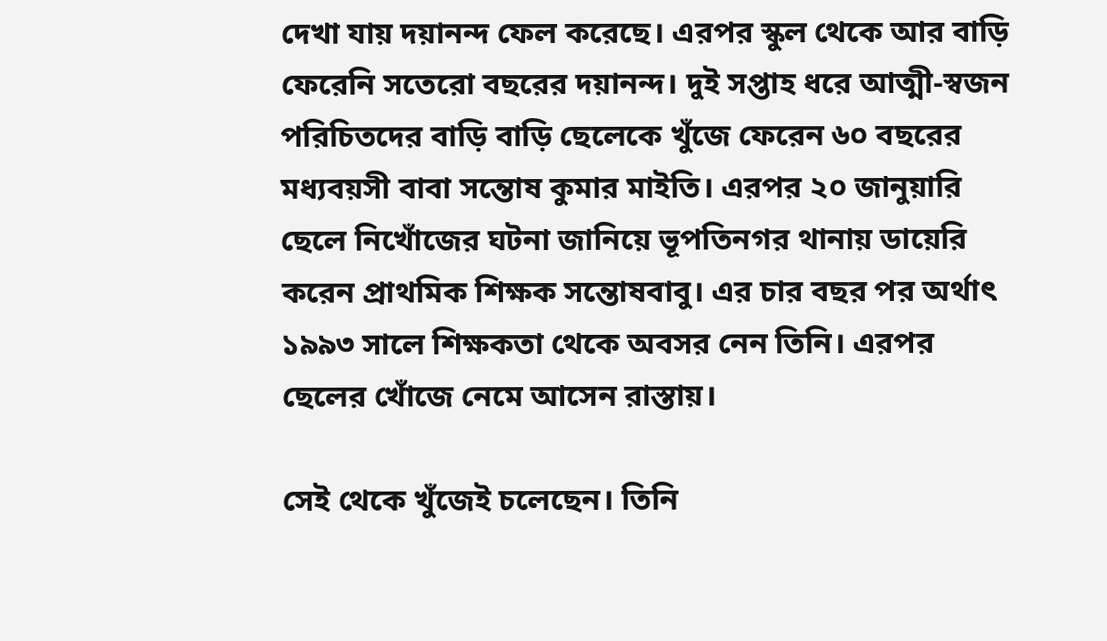দেখা যায় দয়ানন্দ ফেল করেছে। এরপর স্কুল থেকে আর বাড়ি ফেরেনি সতেরো বছরের দয়ানন্দ। দুই সপ্তাহ ধরে আত্মী-স্বজন পরিচিতদের বাড়ি বাড়ি ছেলেকে খুঁজে ফেরেন ৬০ বছরের মধ্যবয়সী বাবা সন্তোষ কুমার মাইতি। এরপর ২০ জানুয়ারি ছেলে নিখোঁজের ঘটনা জানিয়ে ভূপতিনগর থানায় ডায়েরি করেন প্রাথমিক শিক্ষক সন্তোষবাবু। এর চার বছর পর অর্থাৎ ১৯৯৩ সালে শিক্ষকতা থেকে অবসর নেন তিনি। এরপর ছেলের খোঁজে নেমে আসেন রাস্তায়।

সেই থেকে খুঁজেই চলেছেন। তিনি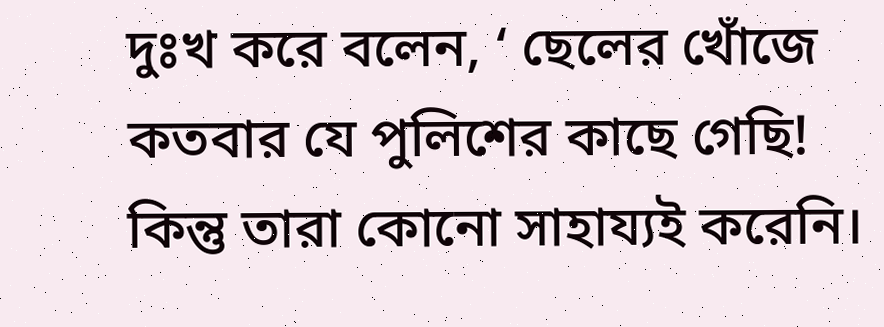দুঃখ করে বলেন, ‘ ছেলের খোঁজে কতবার যে পুলিশের কাছে গেছি! কিন্তু তারা কোনো সাহায্যই করেনি।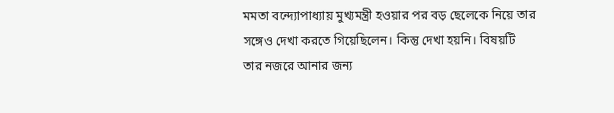মমতা বন্দ্যোপাধ্যায় মুখ্যমন্ত্রী হওয়ার পর বড় ছেলেকে নিয়ে তার সঙ্গেও দেখা করতে গিয়েছিলেন। কিন্তু দেখা হয়নি। বিষয়টি তার নজরে আনার জন্য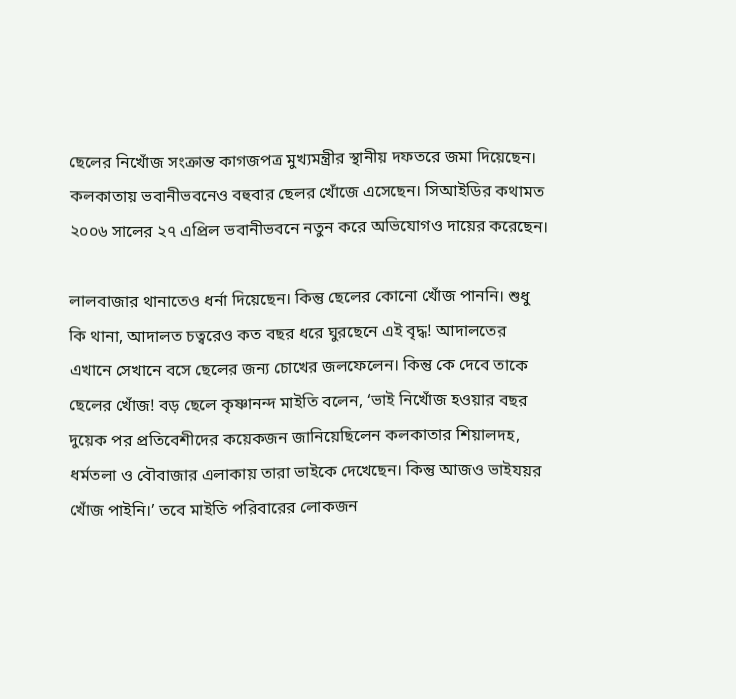ছেলের নিখোঁজ সংক্রান্ত কাগজপত্র মুখ্যমন্ত্রীর স্থানীয় দফতরে জমা দিয়েছেন। কলকাতায় ভবানীভবনেও বহুবার ছেলর খোঁজে এসেছেন। সিআইডির কথামত ২০০৬ সালের ২৭ এপ্রিল ভবানীভবনে নতুন করে অভিযোগও দায়ের করেছেন।

লালবাজার থানাতেও ধর্না দিয়েছেন। কিন্তু ছেলের কোনো খোঁজ পাননি। শুধু কি থানা, আদালত চত্বরেও কত বছর ধরে ঘুরছেনে এই বৃদ্ধ! আদালতের এখানে সেখানে বসে ছেলের জন্য চোখের জলফেলেন। কিন্তু কে দেবে তাকে ছেলের খোঁজ! বড় ছেলে কৃষ্ণানন্দ মাইতি বলেন, ‘ভাই নিখোঁজ হওয়ার বছর দুয়েক পর প্রতিবেশীদের কয়েকজন জানিয়েছিলেন কলকাতার শিয়ালদহ, ধর্মতলা ও বৌবাজার এলাকায় তারা ভাইকে দেখেছেন। কিন্তু আজও ভাইযয়র খোঁজ পাইনি।’ তবে মাইতি পরিবারের লোকজন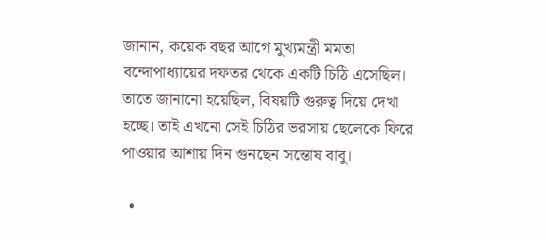জানান, কয়েক বছর আগে মুখ্যমন্ত্রী মমতা বন্দোপাধ্যায়ের দফতর থেকে একটি চিঠি এসেছিল। তাতে জানানো হয়েছিল, বিষয়টি গুরুত্ব দিয়ে দেখা হচ্ছে। তাই এখনো সেই চিঠির ভরসায় ছেলেকে ফিরে পাওয়ার আশায় দিন গুনছেন সন্তোষ বাবু।

  •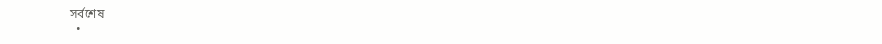সর্বশেষ
  •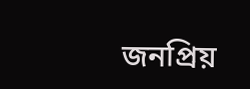জনপ্রিয়